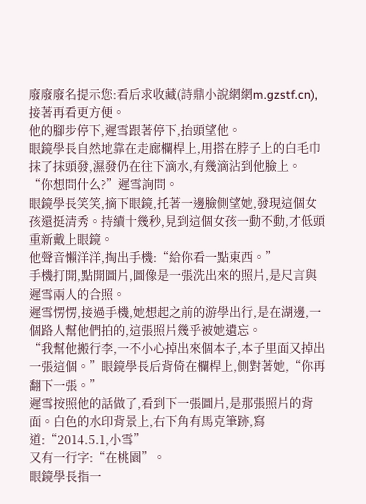廢廢廢名提示您:看后求收藏(詩鼎小說網網m.gzstf.cn),接著再看更方便。
他的腳步停下,遲雪跟著停下,抬頭望他。
眼鏡學長自然地靠在走廊欄桿上,用搭在脖子上的白毛巾抹了抹頭發,濕發仍在往下滴水,有幾滴沾到他臉上。
“你想問什么?”遲雪詢問。
眼鏡學長笑笑,摘下眼鏡,托著一邊臉側望她,發現這個女孩還挺清秀。持續十幾秒,見到這個女孩一動不動,才低頭重新戴上眼鏡。
他聲音懶洋洋,掏出手機:“給你看一點東西。”
手機打開,點開圖片,圖像是一張洗出來的照片,是尺言與遲雪兩人的合照。
遲雪愣愣,接過手機,她想起之前的游學出行,是在湖邊,一個路人幫他們拍的,這張照片幾乎被她遺忘。
“我幫他搬行李,一不小心掉出來個本子,本子里面又掉出一張這個。”眼鏡學長后背倚在欄桿上,側對著她,“你再翻下一張。”
遲雪按照他的話做了,看到下一張圖片,是那張照片的背面。白色的水印背景上,右下角有馬克筆跡,寫道:“2014.5.1,小雪”
又有一行字:“在桃園”。
眼鏡學長指一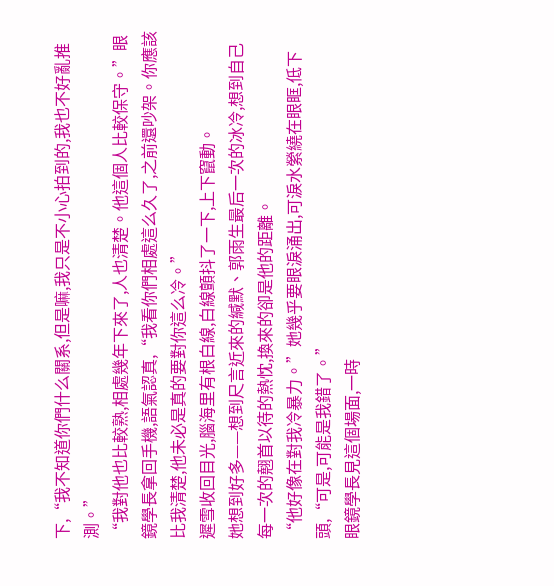下,“我不知道你們什么關系,但是嘛,我只是不小心拍到的,我也不好亂推測。”
“我對他也比較熟,相處幾年下來了,人也清楚。他這個人比較保守。”眼鏡學長拿回手機,語氣認真,“我看你們相處這么久了,之前還吵架。你應該比我清楚,他未必是真的要對你這么冷。”
遲雪收回目光,腦海里有根白線,白線顫抖了一下,上下竄動。
她想到好多——想到尺言近來的緘默、郭雨生最后一次的冰冷,想到自己每一次的翹首以待的熱忱,換來的卻是他的距離。
“他好像在對我冷暴力。”她幾乎要眼淚涌出,可淚水縈繞在眼眶,低下頭,“可是,可能是我錯了。”
眼鏡學長見這個場面,一時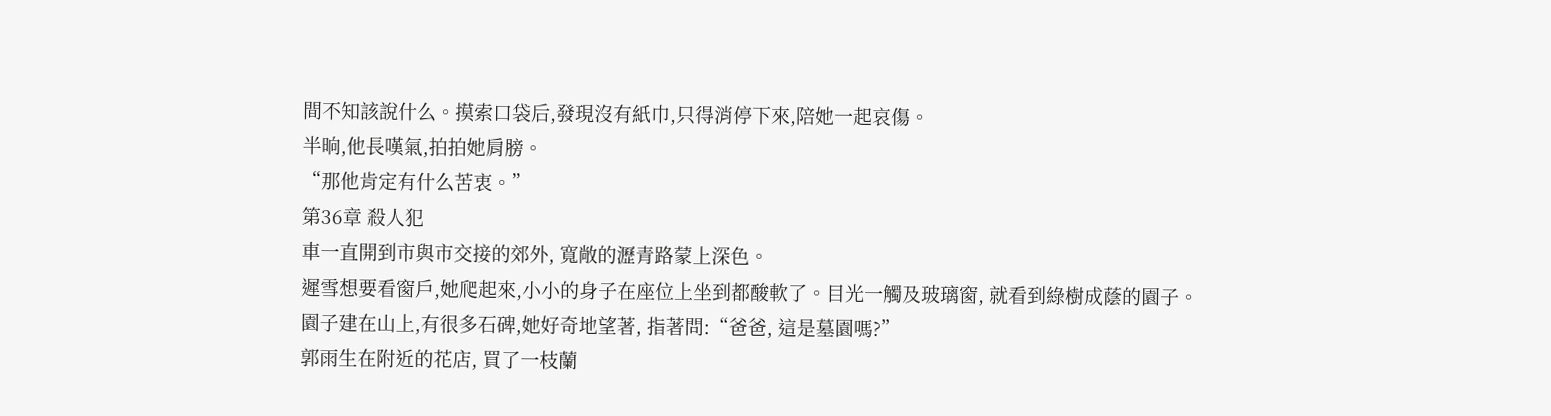間不知該說什么。摸索口袋后,發現沒有紙巾,只得消停下來,陪她一起哀傷。
半晌,他長嘆氣,拍拍她肩膀。
“那他肯定有什么苦衷。”
第36章 殺人犯
車一直開到市與市交接的郊外, 寬敞的瀝青路蒙上深色。
遲雪想要看窗戶,她爬起來,小小的身子在座位上坐到都酸軟了。目光一觸及玻璃窗, 就看到綠樹成蔭的園子。
園子建在山上,有很多石碑,她好奇地望著, 指著問:“爸爸, 這是墓園嗎?”
郭雨生在附近的花店, 買了一枝蘭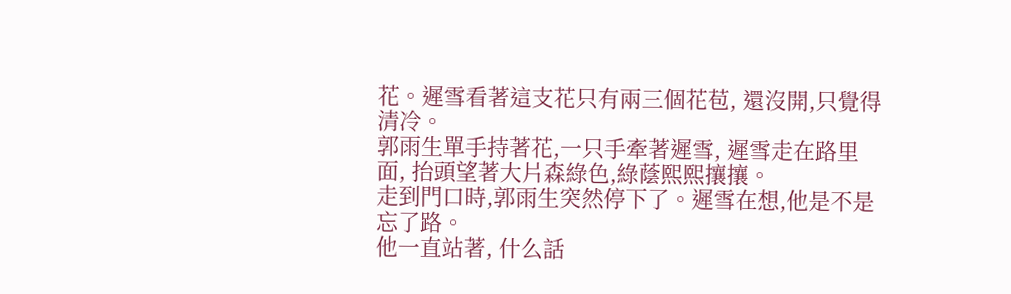花。遲雪看著這支花只有兩三個花苞, 還沒開,只覺得清冷。
郭雨生單手持著花,一只手牽著遲雪, 遲雪走在路里面, 抬頭望著大片森綠色,綠蔭熙熙攘攘。
走到門口時,郭雨生突然停下了。遲雪在想,他是不是忘了路。
他一直站著, 什么話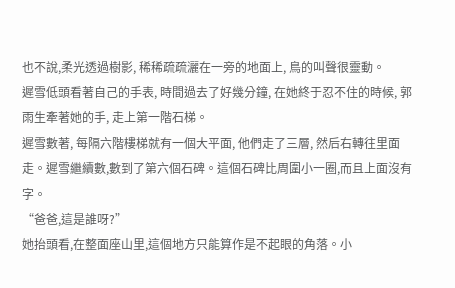也不說,柔光透過樹影, 稀稀疏疏灑在一旁的地面上, 鳥的叫聲很靈動。
遲雪低頭看著自己的手表, 時間過去了好幾分鐘, 在她終于忍不住的時候, 郭雨生牽著她的手, 走上第一階石梯。
遲雪數著, 每隔六階樓梯就有一個大平面, 他們走了三層, 然后右轉往里面走。遲雪繼續數,數到了第六個石碑。這個石碑比周圍小一圈,而且上面沒有字。
“爸爸,這是誰呀?”
她抬頭看,在整面座山里,這個地方只能算作是不起眼的角落。小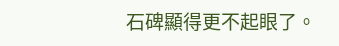石碑顯得更不起眼了。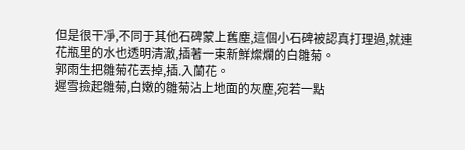但是很干凈,不同于其他石碑蒙上舊塵,這個小石碑被認真打理過,就連花瓶里的水也透明清澈,插著一束新鮮燦爛的白雛菊。
郭雨生把雛菊花丟掉,插.入蘭花。
遲雪撿起雛菊,白嫩的雛菊沾上地面的灰塵,宛若一點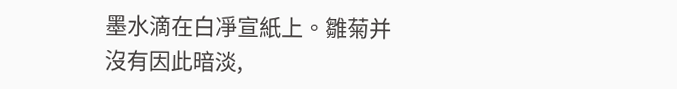墨水滴在白凈宣紙上。雛菊并沒有因此暗淡,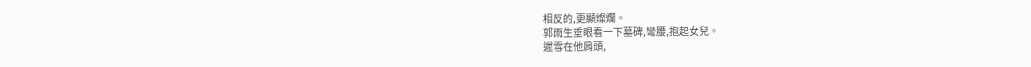相反的,更顯燦爛。
郭雨生垂眼看一下墓碑,彎腰,抱起女兒。
遲雪在他肩頭,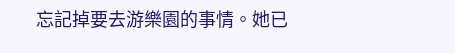忘記掉要去游樂園的事情。她已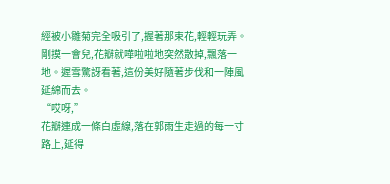經被小雛菊完全吸引了,握著那束花,輕輕玩弄。
剛摸一會兒,花瓣就嘩啦啦地突然散掉,飄落一地。遲雪驚訝看著,這份美好隨著步伐和一陣風延綿而去。
“哎呀,”
花瓣連成一條白虛線,落在郭雨生走過的每一寸路上,延得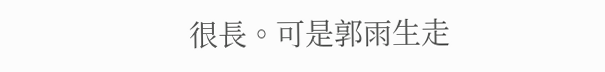很長。可是郭雨生走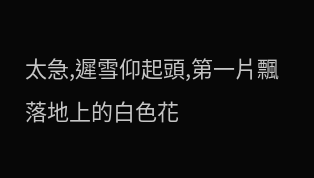太急,遲雪仰起頭,第一片飄落地上的白色花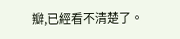瓣,已經看不清楚了。